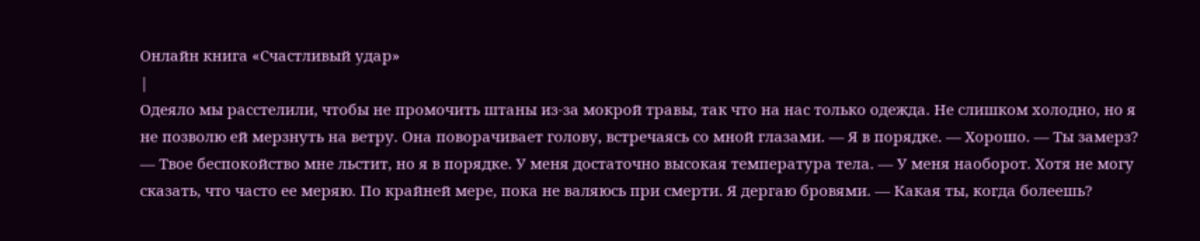Онлайн книга «Счастливый удар»
|
Одеяло мы расстелили, чтобы не промочить штаны из-за мокрой травы, так что на нас только одежда. Не слишком холодно, но я не позволю ей мерзнуть на ветру. Она поворачивает голову, встречаясь со мной глазами. — Я в порядке. — Хорошо. — Ты замерз? — Твое беспокойство мне льстит, но я в порядке. У меня достаточно высокая температура тела. — У меня наоборот. Хотя не могу сказать, что часто ее меряю. По крайней мере, пока не валяюсь при смерти. Я дергаю бровями. — Какая ты, когда болеешь?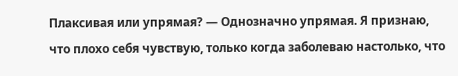Плаксивая или упрямая? — Однозначно упрямая. Я признаю, что плохо себя чувствую, только когда заболеваю настолько, что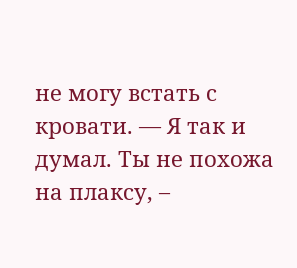не могу встать с кровати. — Я так и думал. Ты не похожа на плаксу, –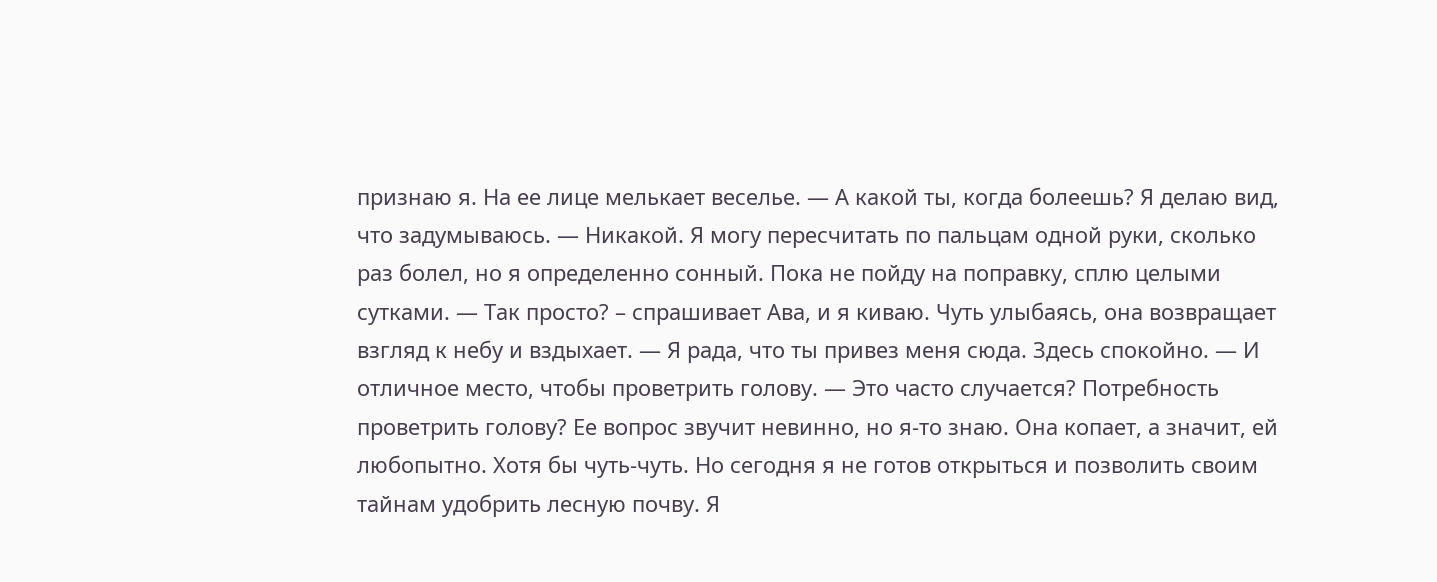признаю я. На ее лице мелькает веселье. — А какой ты, когда болеешь? Я делаю вид, что задумываюсь. — Никакой. Я могу пересчитать по пальцам одной руки, сколько раз болел, но я определенно сонный. Пока не пойду на поправку, сплю целыми сутками. — Так просто? – спрашивает Ава, и я киваю. Чуть улыбаясь, она возвращает взгляд к небу и вздыхает. — Я рада, что ты привез меня сюда. Здесь спокойно. — И отличное место, чтобы проветрить голову. — Это часто случается? Потребность проветрить голову? Ее вопрос звучит невинно, но я-то знаю. Она копает, а значит, ей любопытно. Хотя бы чуть-чуть. Но сегодня я не готов открыться и позволить своим тайнам удобрить лесную почву. Я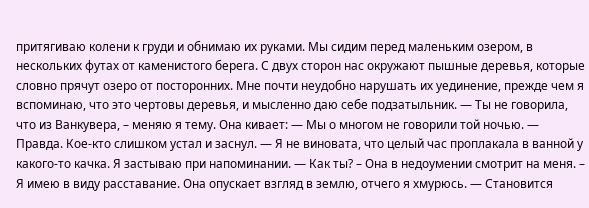притягиваю колени к груди и обнимаю их руками. Мы сидим перед маленьким озером, в нескольких футах от каменистого берега. С двух сторон нас окружают пышные деревья, которые словно прячут озеро от посторонних. Мне почти неудобно нарушать их уединение, прежде чем я вспоминаю, что это чертовы деревья, и мысленно даю себе подзатыльник. — Ты не говорила, что из Ванкувера, – меняю я тему. Она кивает: — Мы о многом не говорили той ночью. — Правда. Кое-кто слишком устал и заснул. — Я не виновата, что целый час проплакала в ванной у какого-то качка. Я застываю при напоминании. — Как ты? – Она в недоумении смотрит на меня. – Я имею в виду расставание. Она опускает взгляд в землю, отчего я хмурюсь. — Становится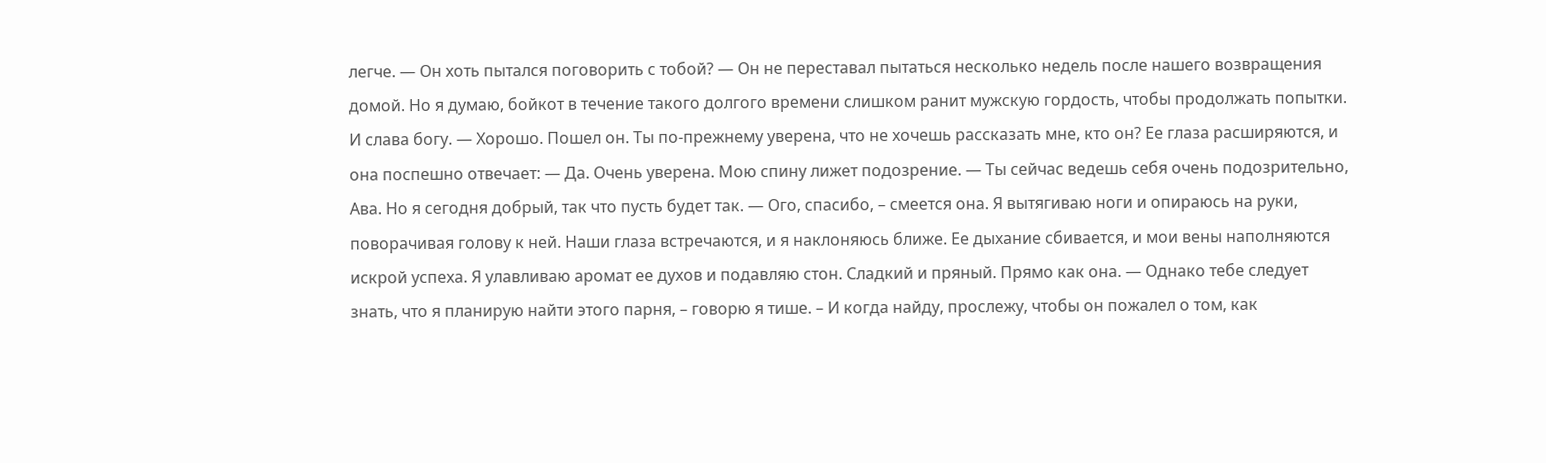легче. — Он хоть пытался поговорить с тобой? — Он не переставал пытаться несколько недель после нашего возвращения домой. Но я думаю, бойкот в течение такого долгого времени слишком ранит мужскую гордость, чтобы продолжать попытки. И слава богу. — Хорошо. Пошел он. Ты по-прежнему уверена, что не хочешь рассказать мне, кто он? Ее глаза расширяются, и она поспешно отвечает: — Да. Очень уверена. Мою спину лижет подозрение. — Ты сейчас ведешь себя очень подозрительно, Ава. Но я сегодня добрый, так что пусть будет так. — Ого, спасибо, – смеется она. Я вытягиваю ноги и опираюсь на руки, поворачивая голову к ней. Наши глаза встречаются, и я наклоняюсь ближе. Ее дыхание сбивается, и мои вены наполняются искрой успеха. Я улавливаю аромат ее духов и подавляю стон. Сладкий и пряный. Прямо как она. — Однако тебе следует знать, что я планирую найти этого парня, – говорю я тише. – И когда найду, прослежу, чтобы он пожалел о том, как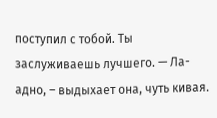поступил с тобой. Ты заслуживаешь лучшего. — Ла-адно, – выдыхает она, чуть кивая.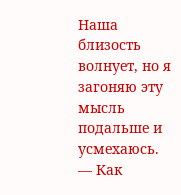Наша близость волнует, но я загоняю эту мысль подальше и усмехаюсь. — Как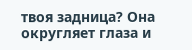твоя задница? Она округляет глаза и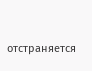отстраняется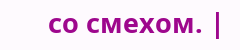со смехом. |